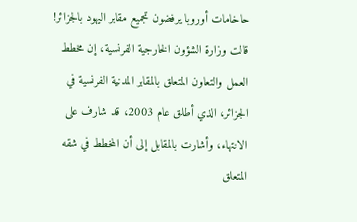حاخامات أوروبا يرفضون تجميع مقابر اليهود بالجزائر!
قالت وزارة الشؤون الخارجية الفرنسية، إن مخطط العمل والتعاون المتعلق بالمقابر المدنية الفرنسية في الجزائر، الذي أطلق عام 2003، قد شارف على الانتهاء، وأشارت بالمقابل إلى أن المخطط في شقه المتعلق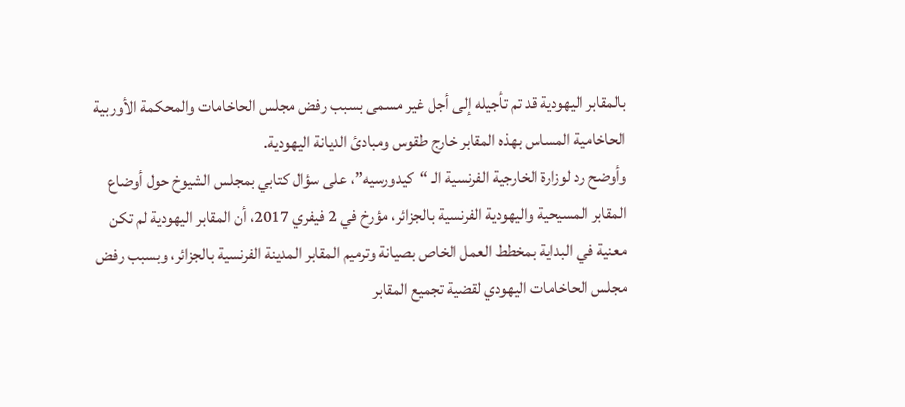بالمقابر اليهودية قد تم تأجيله إلى أجل غير مسمى بسبب رفض مجلس الحاخامات والمحكمة الأوربية الحاخامية المساس بهذه المقابر خارج طقوس ومبادئ الديانة اليهودية.
وأوضح رد لوزارة الخارجية الفرنسية الـ “كيدورسيه”، على سؤال كتابي بمجلس الشيوخ حول أوضاع المقابر المسيحية واليهودية الفرنسية بالجزائر، مؤرخ في 2 فيفري 2017، أن المقابر اليهودية لم تكن معنية في البداية بمخطط العمل الخاص بصيانة وترميم المقابر المدينة الفرنسية بالجزائر، وبسبب رفض مجلس الحاخامات اليهودي لقضية تجميع المقابر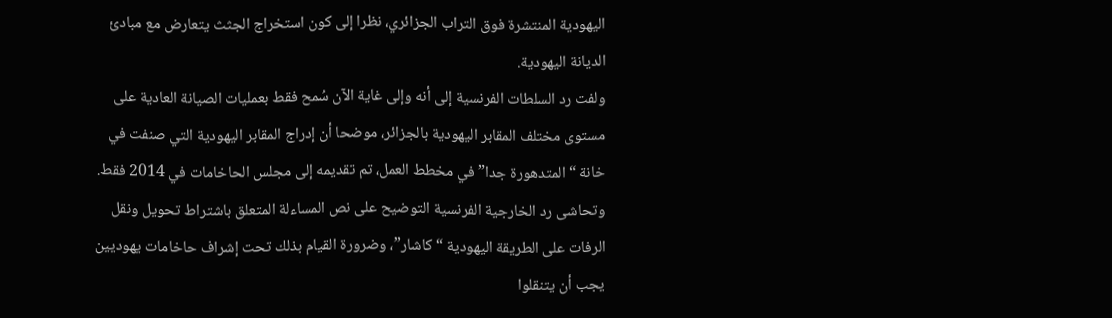اليهودية المنتشرة فوق التراب الجزائري، نظرا إلى كون استخراج الجثث يتعارض مع مبادئ الديانة اليهودية.
ولفت رد السلطات الفرنسية إلى أنه وإلى غاية الآن سُمح فقط بعمليات الصيانة العادية على مستوى مختلف المقابر اليهودية بالجزائر، موضحا أن إدراج المقابر اليهودية التي صنفت في خانة “المتدهورة جدا” في مخطط العمل، تم تقديمه إلى مجلس الحاخامات في 2014 فقط.
وتحاشى رد الخارجية الفرنسية التوضيح على نص المساءلة المتعلق باشتراط تحويل ونقل الرفات على الطريقة اليهودية “كاشار”، وضرورة القيام بذلك تحت إشراف حاخامات يهوديين يجب أن يتنقلوا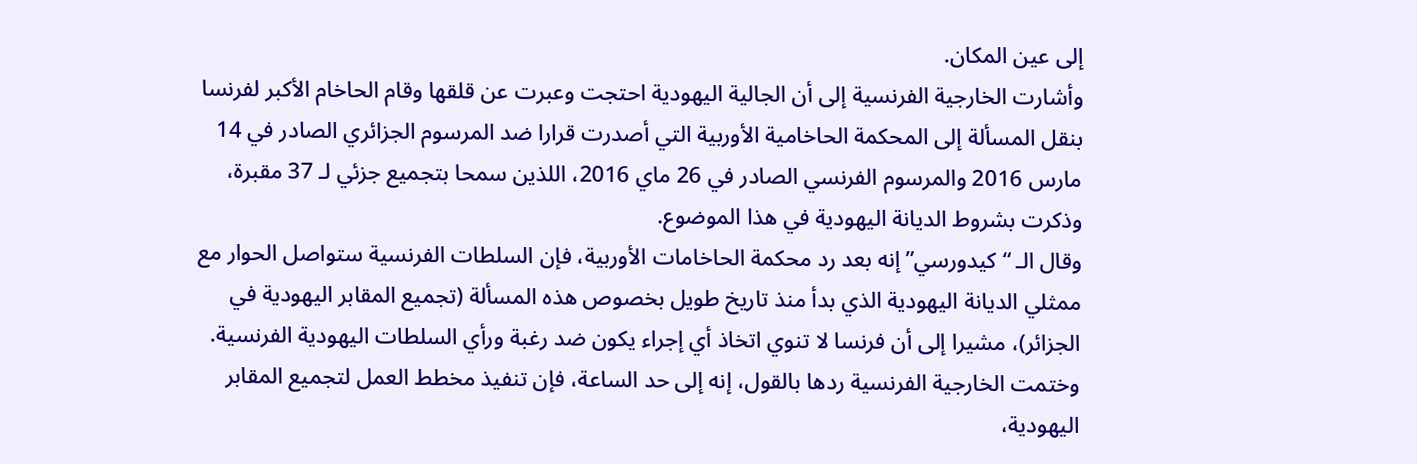إلى عين المكان.
وأشارت الخارجية الفرنسية إلى أن الجالية اليهودية احتجت وعبرت عن قلقها وقام الحاخام الأكبر لفرنسا بنقل المسألة إلى المحكمة الحاخامية الأوربية التي أصدرت قرارا ضد المرسوم الجزائري الصادر في 14 مارس 2016 والمرسوم الفرنسي الصادر في 26 ماي 2016، اللذين سمحا بتجميع جزئي لـ 37 مقبرة، وذكرت بشروط الديانة اليهودية في هذا الموضوع.
وقال الـ “كيدورسي” إنه بعد رد محكمة الحاخامات الأوربية، فإن السلطات الفرنسية ستواصل الحوار مع ممثلي الديانة اليهودية الذي بدأ منذ تاريخ طويل بخصوص هذه المسألة (تجميع المقابر اليهودية في الجزائر)، مشيرا إلى أن فرنسا لا تنوي اتخاذ أي إجراء يكون ضد رغبة ورأي السلطات اليهودية الفرنسية.
وختمت الخارجية الفرنسية ردها بالقول، إنه إلى حد الساعة، فإن تنفيذ مخطط العمل لتجميع المقابر اليهودية،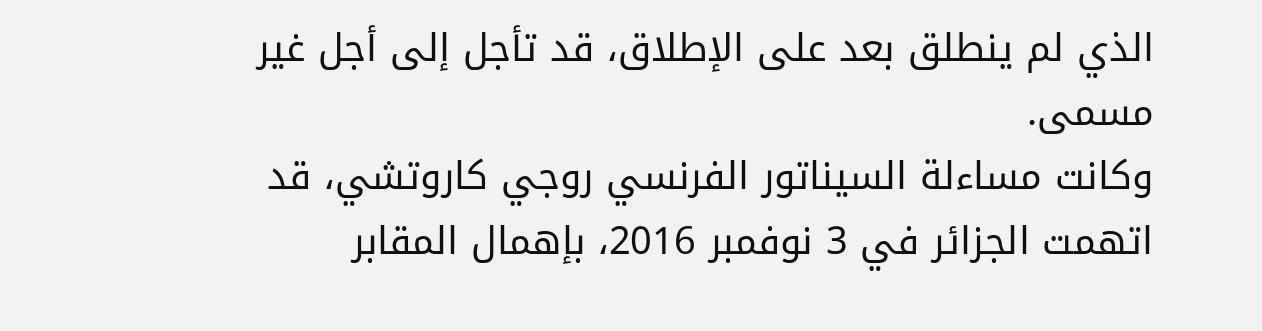الذي لم ينطلق بعد على الإطلاق، قد تأجل إلى أجل غير مسمى.
وكانت مساءلة السيناتور الفرنسي روجي كاروتشي، قد اتهمت الجزائر في 3 نوفمبر 2016، بإهمال المقابر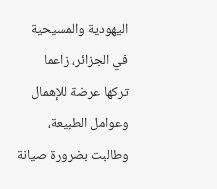اليهودية والمسيحية في الجزائر، زاعما تركها عرضة للإهمال وعوامل الطبيعة، وطالبت بضرورة صيانة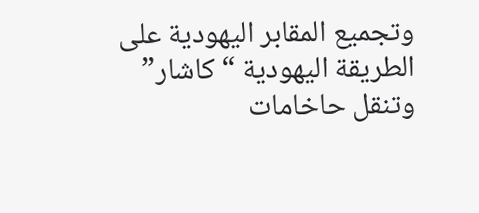وتجميع المقابر اليهودية على الطريقة اليهودية “كاشار” وتنقل حاخامات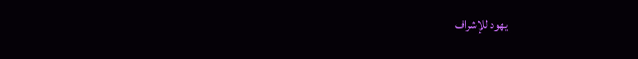يهود للإشراف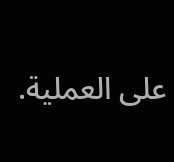على العملية.